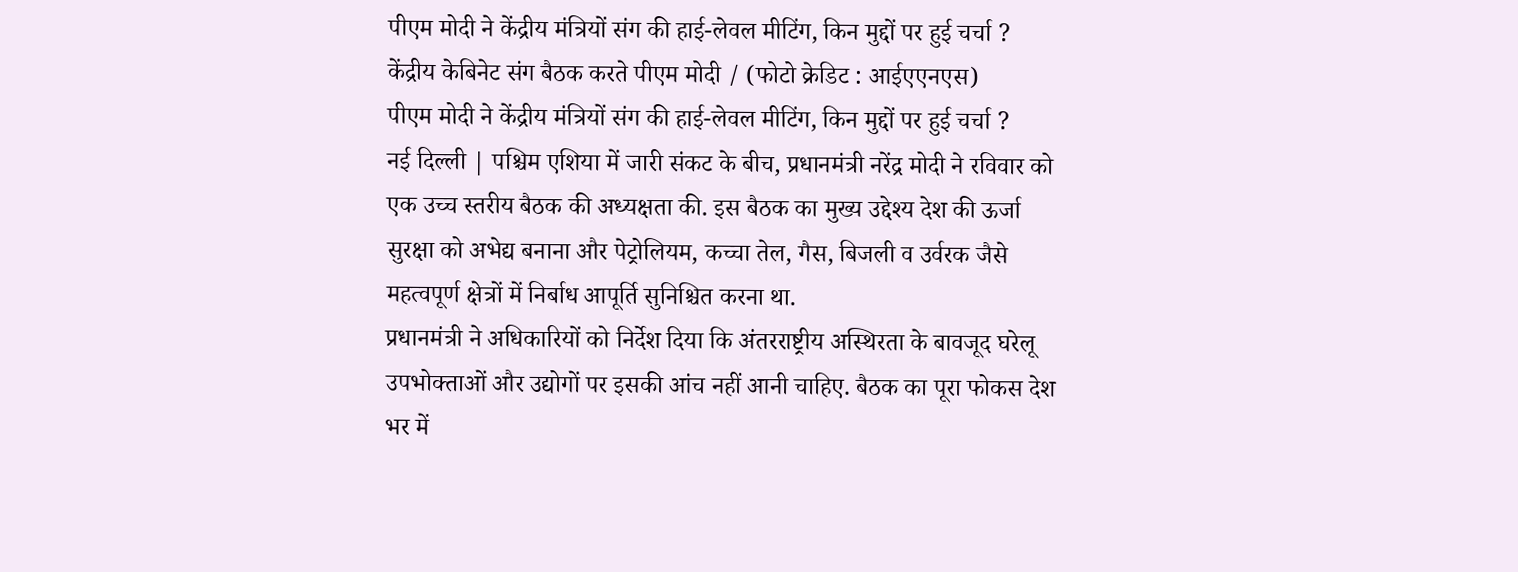पीएम मोदी ने केंद्रीय मंत्रियों संग की हाई-लेवल मीटिंग, किन मुद्दों पर हुई चर्चा ?
केंद्रीय केबिनेट संग बैठक करते पीएम मोदी / (फोटो क्रेडिट : आईएएनएस)
पीएम मोदी ने केंद्रीय मंत्रियों संग की हाई-लेवल मीटिंग, किन मुद्दों पर हुई चर्चा ?
नई दिल्ली | पश्चिम एशिया में जारी संकट के बीच, प्रधानमंत्री नरेंद्र मोदी ने रविवार को एक उच्च स्तरीय बैठक की अध्यक्षता की. इस बैठक का मुख्य उद्देश्य देश की ऊर्जा सुरक्षा को अभेद्य बनाना और पेट्रोलियम, कच्चा तेल, गैस, बिजली व उर्वरक जैसे महत्वपूर्ण क्षेत्रों में निर्बाध आपूर्ति सुनिश्चित करना था.
प्रधानमंत्री ने अधिकारियों को निर्देश दिया कि अंतरराष्ट्रीय अस्थिरता के बावजूद घरेलू उपभोक्ताओं और उद्योगों पर इसकी आंच नहीं आनी चाहिए. बैठक का पूरा फोकस देश भर में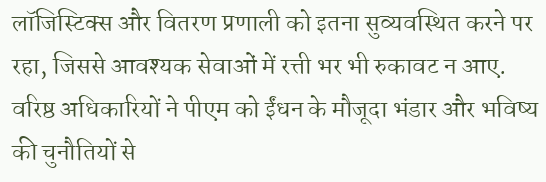लॉजिस्टिक्स और वितरण प्रणाली को इतना सुव्यवस्थित करने पर रहा, जिससे आवश्यक सेवाओं में रत्ती भर भी रुकावट न आए. वरिष्ठ अधिकारियों ने पीएम को ईंधन के मौजूदा भंडार और भविष्य की चुनौतियों से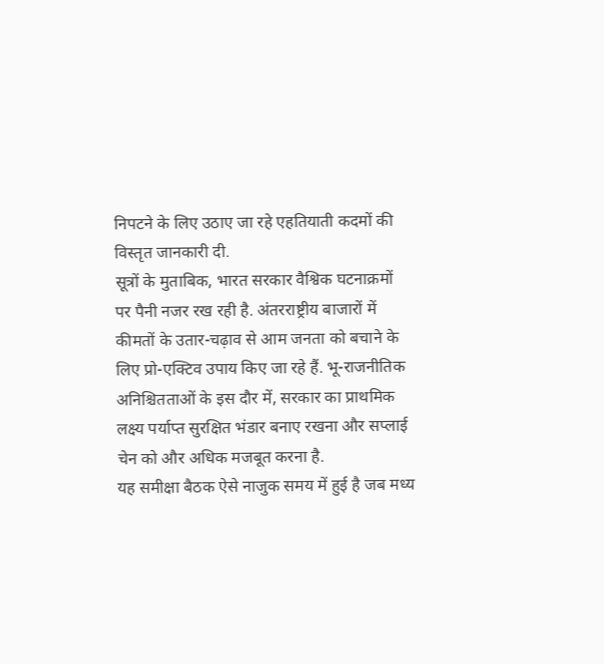निपटने के लिए उठाए जा रहे एहतियाती कदमों की विस्तृत जानकारी दी.
सूत्रों के मुताबिक, भारत सरकार वैश्विक घटनाक्रमों पर पैनी नजर रख रही है. अंतरराष्ट्रीय बाजारों में कीमतों के उतार-चढ़ाव से आम जनता को बचाने के लिए प्रो-एक्टिव उपाय किए जा रहे हैं. भू-राजनीतिक अनिश्चितताओं के इस दौर में, सरकार का प्राथमिक लक्ष्य पर्याप्त सुरक्षित भंडार बनाए रखना और सप्लाई चेन को और अधिक मजबूत करना है.
यह समीक्षा बैठक ऐसे नाजुक समय में हुई है जब मध्य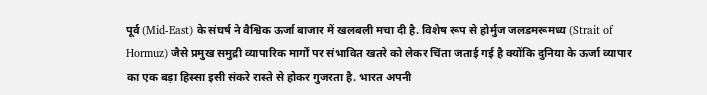पूर्व (Mid-East) के संघर्ष ने वैश्विक ऊर्जा बाजार में खलबली मचा दी है. विशेष रूप से होर्मुज जलडमरूमध्य (Strait of Hormuz) जैसे प्रमुख समुद्री व्यापारिक मार्गों पर संभावित खतरे को लेकर चिंता जताई गई है क्योंकि दुनिया के ऊर्जा व्यापार का एक बड़ा हिस्सा इसी संकरे रास्ते से होकर गुजरता है. भारत अपनी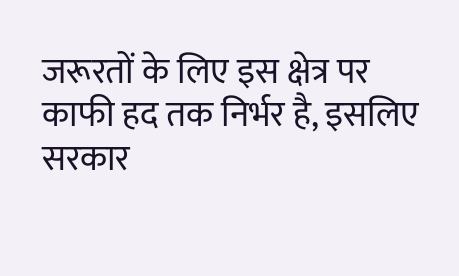जरूरतों के लिए इस क्षेत्र पर काफी हद तक निर्भर है, इसलिए सरकार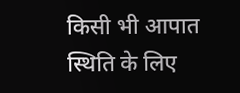किसी भी आपात स्थिति के लिए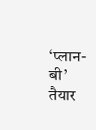‘प्लान-बी’ तैयार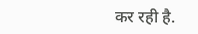कर रही है.